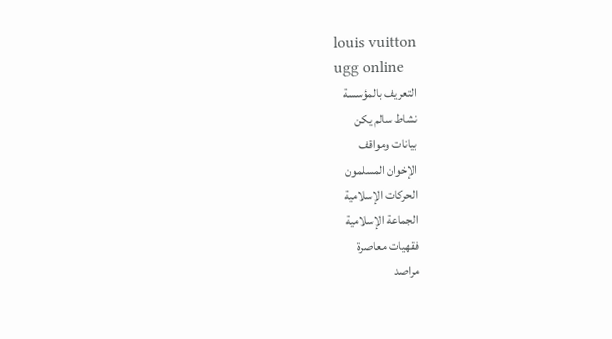louis vuitton
ugg online
التعريف بالمؤسسة
نشاط سالم يكن
بيانات ومواقف
الإخوان المسلمون
الحركات الإسلامية
الجماعة الإسلامية
فقهيات معاصرة
مراصد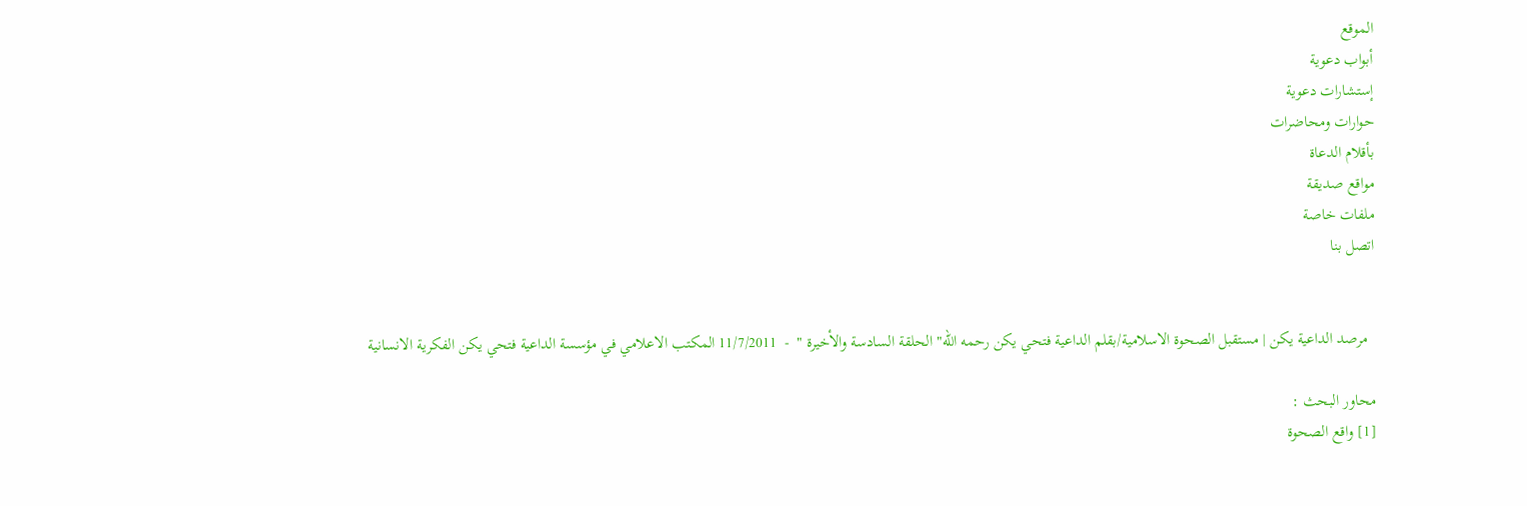الموقع
أبواب دعوية
إستشارات دعوية
حوارات ومحاضرات
بأقلام الدعاة
مواقع صديقة
ملفات خاصة
اتصل بنا


  مرصد الداعية يكن | مستقبل الصحوة الاسلامية/بقلم الداعية فتحي يكن رحمه الله" الحلقة السادسة والأخيرة "  -  11/7/2011 المكتب الاعلامي في مؤسسة الداعية فتحي يكن الفكرية الانسانية

محاور البحث :
[1] واقع الصحوة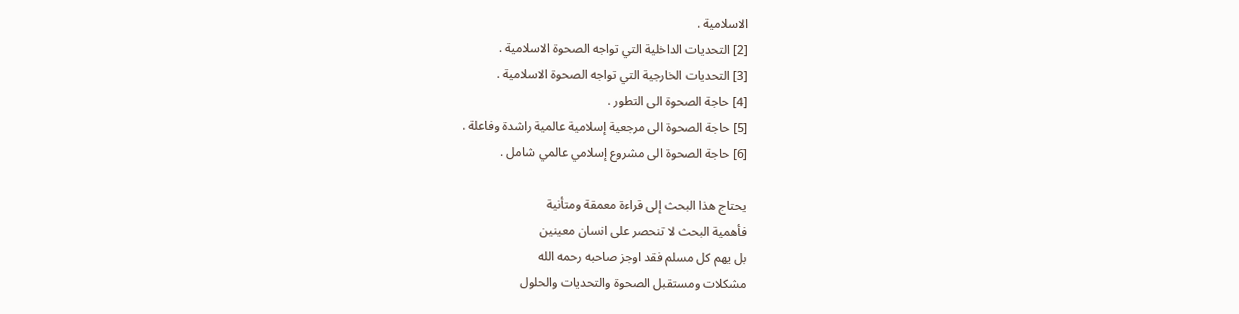الاسلامية .
[2] التحديات الداخلية التي تواجه الصحوة الاسلامية .
[3] التحديات الخارجية التي تواجه الصحوة الاسلامية .
[4] حاجة الصحوة الى التطور .
[5] حاجة الصحوة الى مرجعية إسلامية عالمية راشدة وفاعلة .
[6] حاجة الصحوة الى مشروع إسلامي عالمي شامل .

يحتاج هذا البحث إلى قراءة معمقة ومتأنية
فأهمية البحث لا تنحصر على انسان معينين
بل يهم كل مسلم فقد اوجز صاحبه رحمه الله
مشكلات ومستقبل الصحوة والتحديات والحلول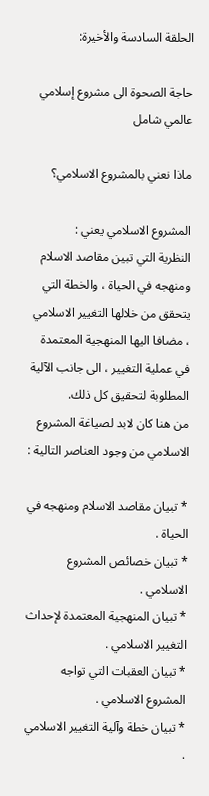الحلقة السادسة والأخيرة:

حاجة الصحوة الى مشروع إسلامي عالمي شامل

ماذا نعني بالمشروع الاسلامي؟

المشروع الاسلامي يعني :
النظرية التي تبين مقاصد الاسلام ومنهجه في الحياة ، والخطة التي يتحقق من خلالها التغيير الاسلامي ، مضافا اليها المنهجية المعتمدة في عملية التغيير ، الى جانب الآلية المطلوبة لتحقيق كل ذلك.
من هنا كان لابد لصياغة المشروع الاسلامي من وجود العناصر التالية :

* تبيان مقاصد الاسلام ومنهجه في الحياة .
* تبيان خصائص المشروع الاسلامي .
* تبيان المنهجية المعتمدة لإحداث التغيير الاسلامي .
* تبيان العقبات التي تواجه المشروع الاسلامي .
* تبيان خطة وآلية التغيير الاسلامي .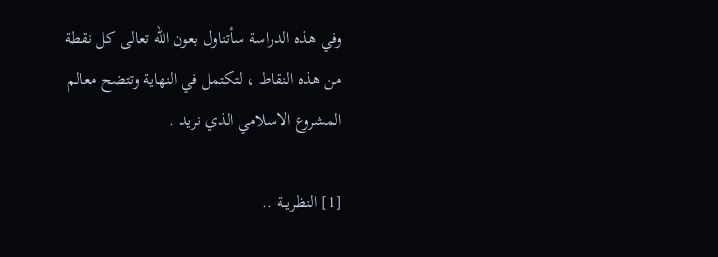وفي هذه الدراسة سأتناول بعون الله تعالى كل نقطة من هذه النقاط ، لتكتمل في النهاية وتتضح معالم المشروع الاسلامي الذي نريد .

[1] النظريــة ..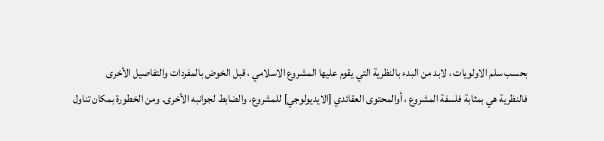بحسب سلم الاولويات ، لابد من البدء بالنظرية التي يقوم عليها المشروع الاسلامي ، قبل الخوض بالمفردات والتفاصيل الأخرى
فالنظرية هي بمثابة فلسفة المشروع ، أوالمحتوى العقائدي [الايديولوجي] للمشروع، والضابط لجوانبه الأخرى. ومن الخطورة بمكان تناول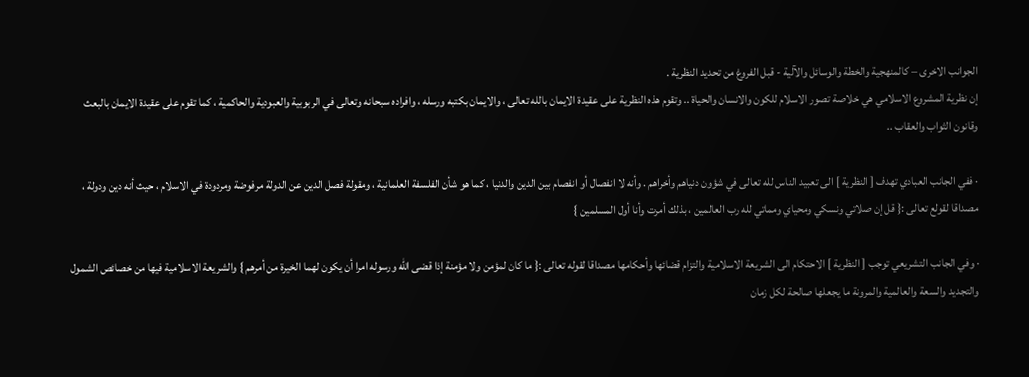الجوانب الاخرى – كالمنهجية والخطة والوسائل والآلية - قبل الفروغ من تحديد النظرية .
إن نظرية المشروع الاسلامي هي خلاصة تصور الاسلام للكون والانسان والحياة .. وتقوم هذه النظرية على عقيدة الايمان بالله تعالى ، والايمان بكتبه ورسله ، وافراده سبحانه وتعالى في الربوبية والعبودية والحاكمية ، كما تقوم على عقيدة الايمان بالبعث وقانون الثواب والعقاب ..

· ففي الجانب العبادي تهدف [ النظرية ] الى تعبيد الناس لله تعالى في شؤون دنياهم وأخراهم . وأنه لا انفصال أو انفصام بين الدين والدنيا ، كما هو شأن الفلسفة العلمانية ، ومقولة فصل الدين عن الدولة مرفوضة ومردودة في الاسلام ، حيث أنه دين ودولة ، مصداقا لقولع تعالى :{ قل إن صلاتي ونسكي ومحياي ومماتي لله رب العالمين ، بذلك أمرت وأنا أول المسلمين }

· وفي الجانب التشريعي توجب [ النظرية ] الاحتكام الى الشريعة الاسلامية والتزام قضائها وأحكامها مصداقا لقوله تعالى :{ ما كان لمؤمن ولا مؤمنة إذا قضى الله ورسوله امرا أن يكون لهما الخيرة من أمرهم } والشريعة الاسلامية فيها من خصائص الشمول والتجديد والسعة والعالمية والمرونة ما يجعلها صالحة لكل زمان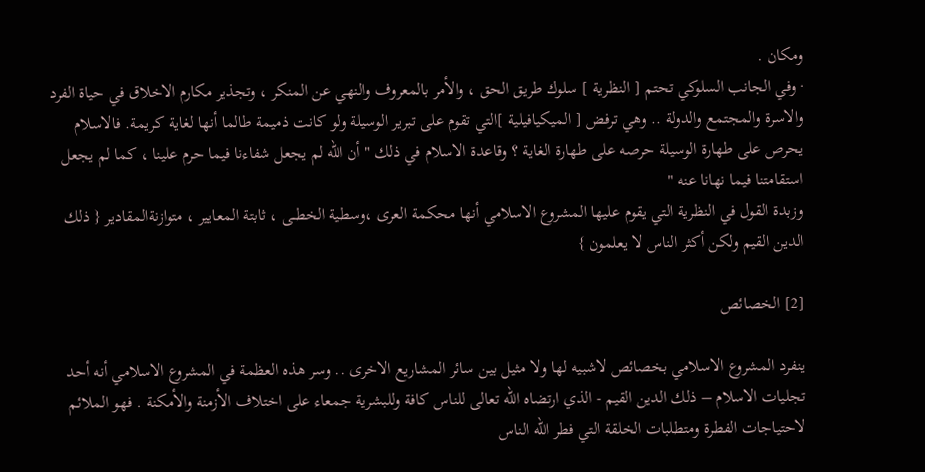ومكان .
· وفي الجانب السلوكي تحتم [ النظرية ] سلوك طريق الحق ، والأمر بالمعروف والنهي عن المنكر ، وتجذير مكارم الاخلاق في حياة الفرد والاسرة والمجتمع والدولة .. وهي ترفض [ الميكيافيلية ]التي تقوم على تبرير الوسيلة ولو كانت ذميمة طالما أنها لغاية كريمة. فالاسلام يحرص على طهارة الوسيلة حرصه على طهارة الغاية ؟ وقاعدة الاسلام في ذلك " أن الله لم يجعل شفاءنا فيما حرم علينا ، كما لم يجعل استقامتنا فيما نهانا عنه "
وزبدة القول في النظرية التي يقوم عليها المشروع الاسلامي أنها محكمة العرى ،وسطية الخطــى ، ثابتة المعايير ، متوازنةالمقادير { ذلك الدين القيم ولكن أكثر الناس لا يعلمون }

[2] الخصائص

ينفرد المشروع الاسلامي بخصائص لاشبيه لها ولا مثيل بين سائر المشاريع الاخرى .. وسر هذه العظمة في المشروع الاسلامي أنه أحد تجليات الاسلام – ذلك الدين القيم - الذي ارتضاه الله تعالى للناس كافة وللبشرية جمعاء على اختلاف الأزمنة والأمكنة . فهو الملائم لاحتياجات الفطرة ومتطلبات الخلقة التي فطر الله الناس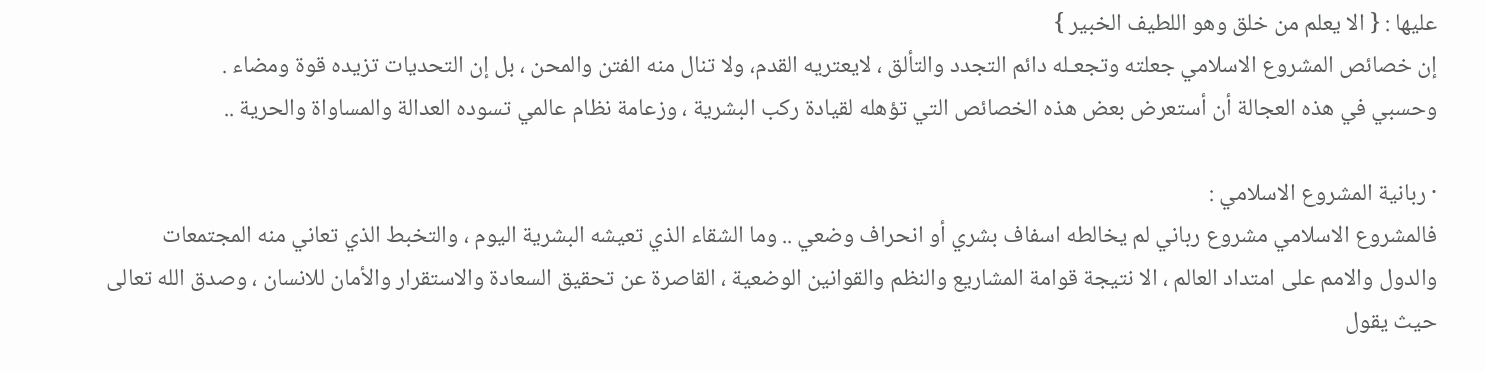عليها : { الا يعلم من خلق وهو اللطيف الخبير }
إن خصائص المشروع الاسلامي جعلته وتجعـله دائم التجدد والتألق ، لايعتريه القدم، ولا تنال منه الفتن والمحن ، بل إن التحديات تزيده قوة ومضاء .
وحسبي في هذه العجالة أن أستعرض بعض هذه الخصائص التي تؤهله لقيادة ركب البشرية ، وزعامة نظام عالمي تسوده العدالة والمساواة والحرية ..

· ربانية المشروع الاسلامي :
فالمشروع الاسلامي مشروع رباني لم يخالطه اسفاف بشري أو انحراف وضعي .. وما الشقاء الذي تعيشه البشرية اليوم ، والتخبط الذي تعاني منه المجتمعات والدول والامم على امتداد العالم ، الا نتيجة قوامة المشاريع والنظم والقوانين الوضعية ، القاصرة عن تحقيق السعادة والاستقرار والأمان للانسان ، وصدق الله تعالى حيث يقول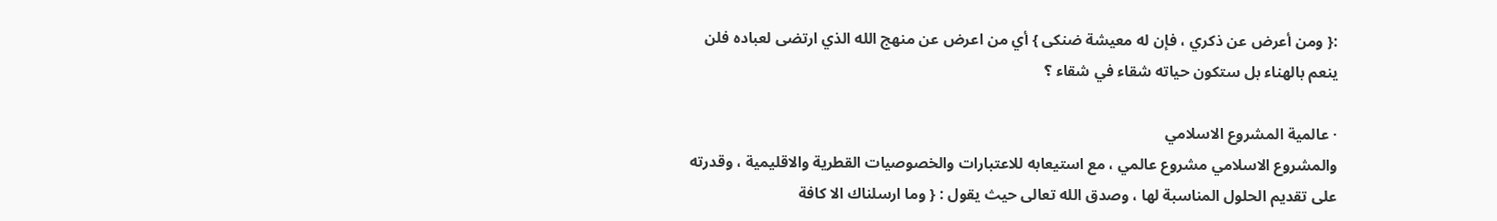:{ ومن أعرض عن ذكري ، فإن له معيشة ضنكى } أي من اعرض عن منهج الله الذي ارتضى لعباده فلن ينعم بالهناء بل ستكون حياته شقاء في شقاء ؟

· عالمية المشروع الاسلامي
والمشروع الاسلامي مشروع عالمي ، مع استيعابه للاعتبارات والخصوصيات القطرية والاقليمية ، وقدرته على تقديم الحلول المناسبة لها ، وصدق الله تعالى حيث يقول : { وما ارسلناك الا كافة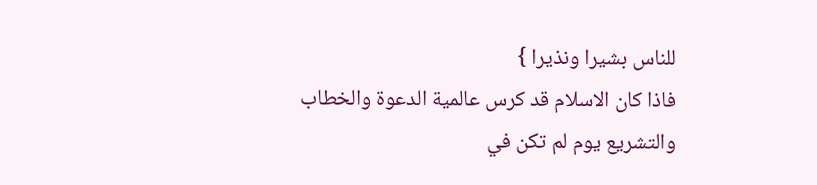للناس بشيرا ونذيرا }
فاذا كان الاسلام قد كرس عالمية الدعوة والخطاب والتشريع يوم لم تكن في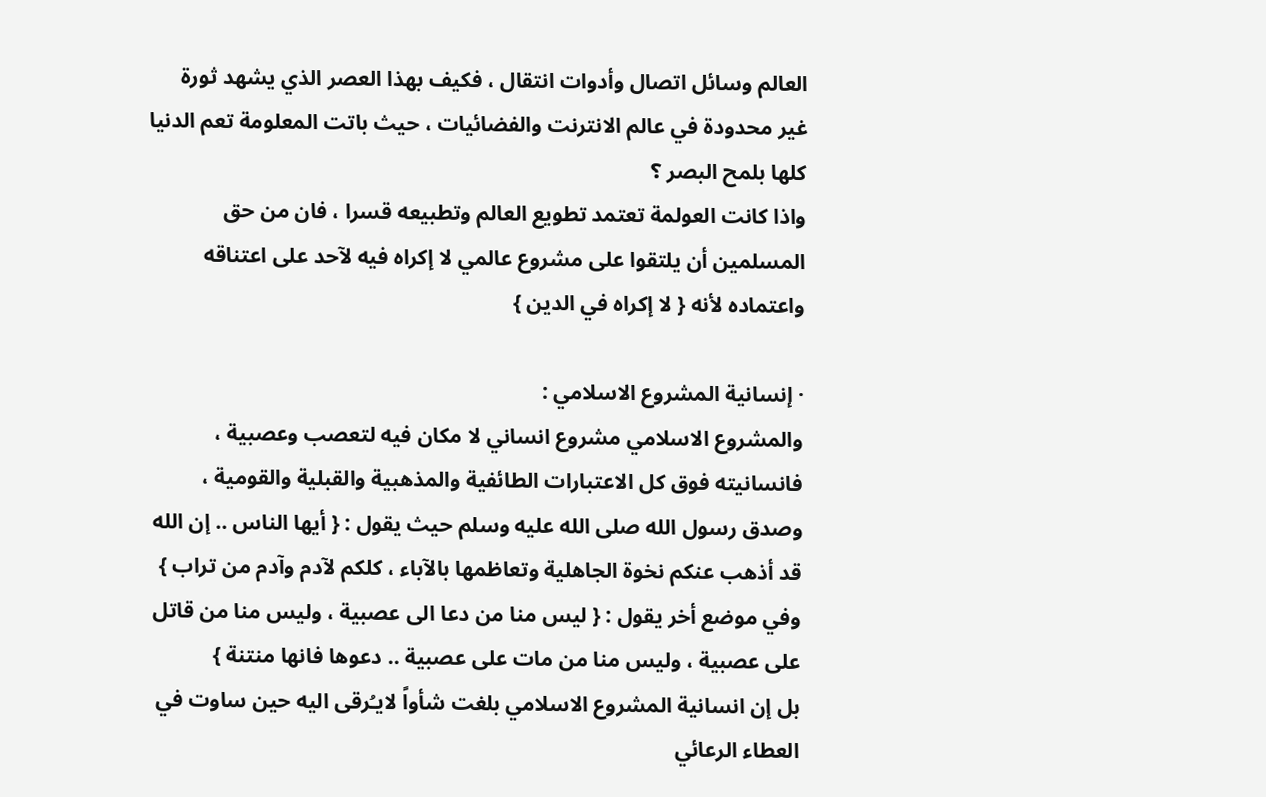العالم وسائل اتصال وأدوات انتقال ، فكيف بهذا العصر الذي يشهد ثورة غير محدودة في عالم الانترنت والفضائيات ، حيث باتت المعلومة تعم الدنيا كلها بلمح البصر ؟
واذا كانت العولمة تعتمد تطويع العالم وتطبيعه قسرا ، فان من حق المسلمين أن يلتقوا على مشروع عالمي لا إكراه فيه لآحد على اعتناقه واعتماده لأنه { لا إكراه في الدين }

· إنسانية المشروع الاسلامي :
والمشروع الاسلامي مشروع انساني لا مكان فيه لتعصب وعصبية ، فانسانيته فوق كل الاعتبارات الطائفية والمذهبية والقبلية والقومية ، وصدق رسول الله صلى الله عليه وسلم حيث يقول : { أيها الناس .. إن الله قد أذهب عنكم نخوة الجاهلية وتعاظمها بالآباء ، كلكم لآدم وآدم من تراب } وفي موضع أخر يقول : { ليس منا من دعا الى عصبية ، وليس منا من قاتل على عصبية ، وليس منا من مات على عصبية .. دعوها فانها منتنة }
بل إن انسانية المشروع الاسلامي بلغت شأواً لايـُرقى اليه حين ساوت في العطاء الرعائي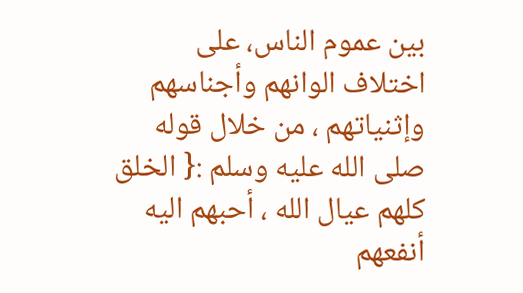بين عموم الناس، على اختلاف الوانهم وأجناسهم وإثنياتهم ، من خلال قوله صلى الله عليه وسلم :{ الخلق كلهم عيال الله ، أحبهم اليه أنفعهم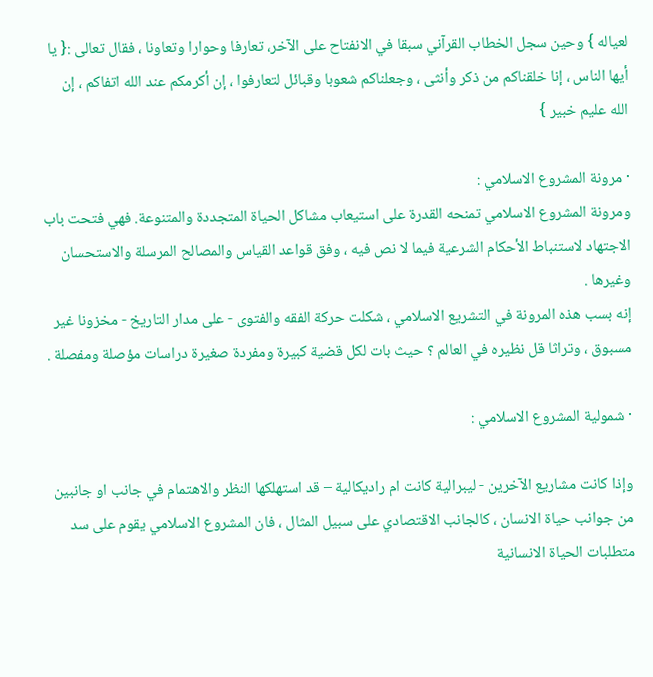لعياله } وحين سجل الخطاب القرآني سبقا في الانفتاح على الآخر، تعارفا وحوارا وتعاونا ، فقال تعالى :{ يا أيها الناس ، إنا خلقناكم من ذكر وأنثى ، وجعلناكم شعوبا وقبائل لتعارفوا ، إن أكرمكم عند الله اتفاكم ، إن الله عليم خبير }

· مرونة المشروع الاسلامي :
ومرونة المشروع الاسلامي تمنحه القدرة على استيعاب مشاكل الحياة المتجددة والمتنوعة. فهي فتحت باب الاجتهاد لاستنباط الأحكام الشرعية فيما لا نص فيه ، وفق قواعد القياس والمصالح المرسلة والاستحسان وغيرها .
إنه بسب هذه المرونة في التشريع الاسلامي ، شكلت حركة الفقه والفتوى - على مدار التاريخ - مخزونا غير مسبوق ، وتراثا قل نظيره في العالم ؟ حيث بات لكل قضية كبيرة ومفردة صغيرة دراسات مؤصلة ومفصلة .

· شمولية المشروع الاسلامي :

وإذا كانت مشاريع الآخرين - ليبرالية كانت ام راديكالية – قد استهلكها النظر والاهتمام في جانب او جانبين من جوانب حياة الانسان ، كالجانب الاقتصادي على سبيل المثال ، فان المشروع الاسلامي يقوم على سد متطلبات الحياة الانسانية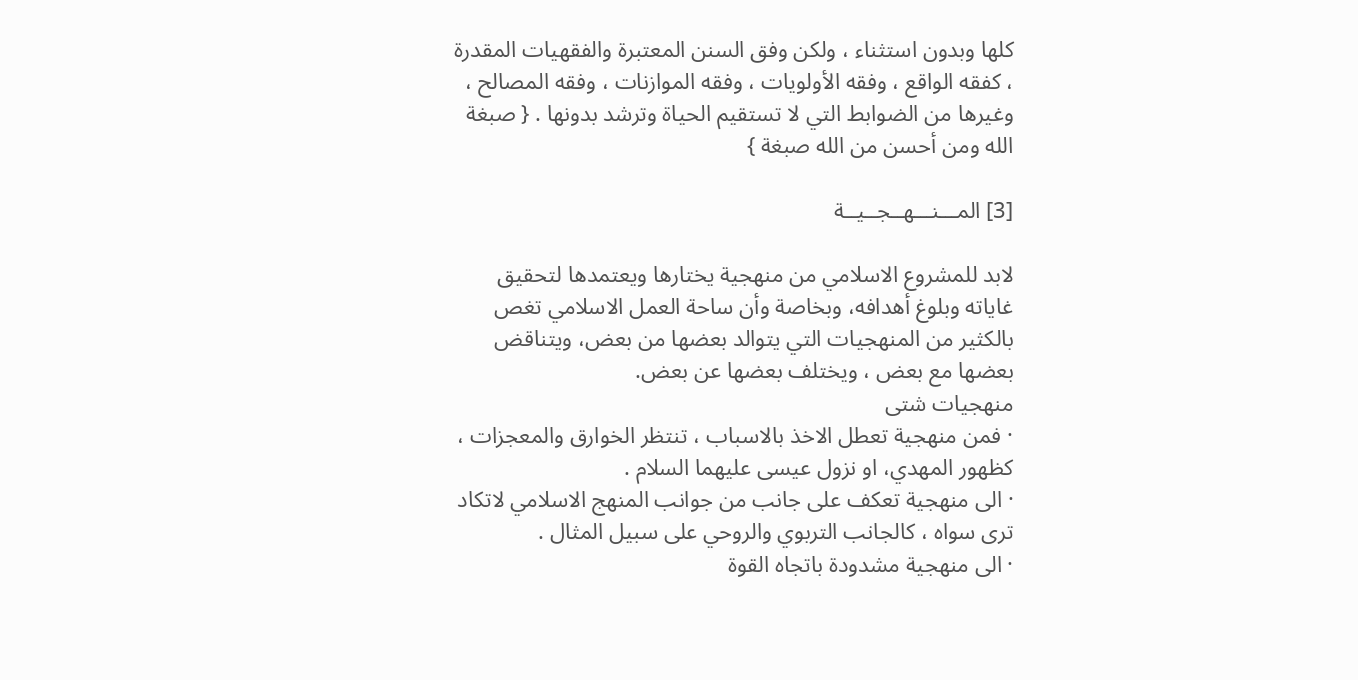كلها وبدون استثناء ، ولكن وفق السنن المعتبرة والفقهيات المقدرة ، كفقه الواقع ، وفقه الأولويات ، وفقه الموازنات ، وفقه المصالح ، وغيرها من الضوابط التي لا تستقيم الحياة وترشد بدونها . { صبغة الله ومن أحسن من الله صبغة }

[3] المـــنـــهــجــيــة

لابد للمشروع الاسلامي من منهجية يختارها ويعتمدها لتحقيق غاياته وبلوغ أهدافه، وبخاصة وأن ساحة العمل الاسلامي تغص بالكثير من المنهجيات التي يتوالد بعضها من بعض، ويتناقض بعضها مع بعض ، ويختلف بعضها عن بعض.
منهجيات شتى
· فمن منهجية تعطل الاخذ بالاسباب ، تنتظر الخوارق والمعجزات ، كظهور المهدي، او نزول عيسى عليهما السلام .
· الى منهجية تعكف على جانب من جوانب المنهج الاسلامي لاتكاد ترى سواه ، كالجانب التربوي والروحي على سبيل المثال .
· الى منهجية مشدودة باتجاه القوة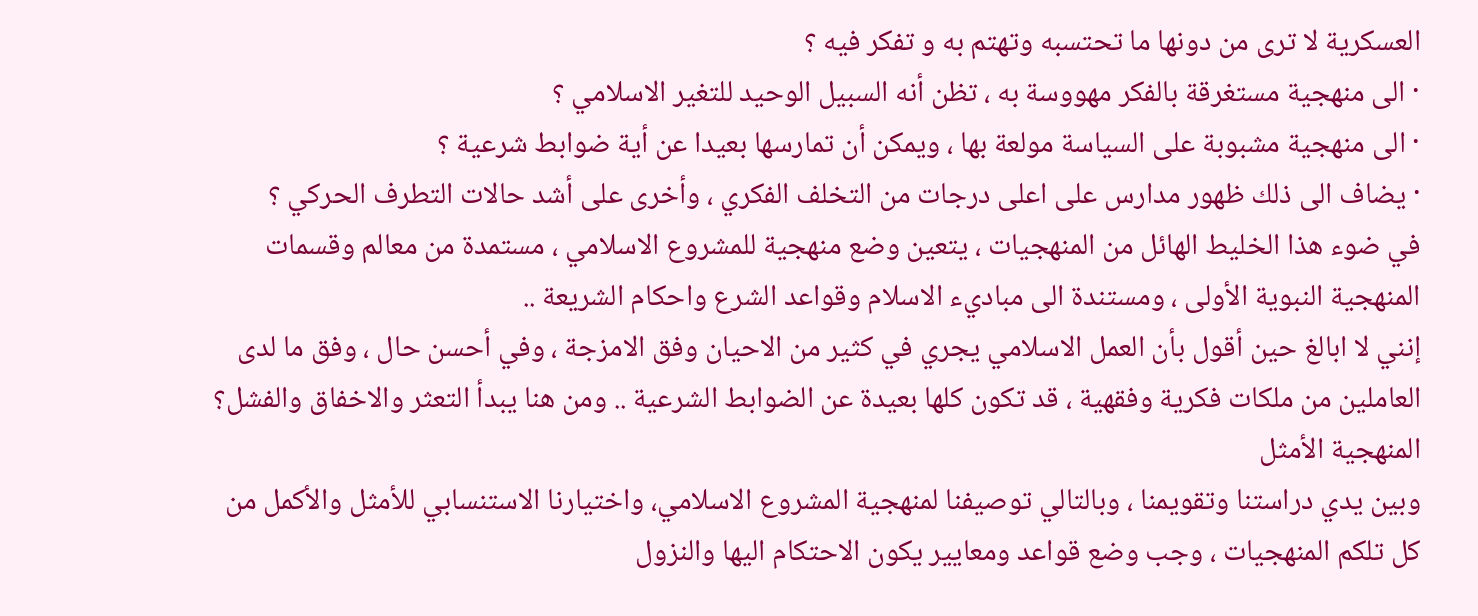العسكرية لا ترى من دونها ما تحتسبه وتهتم به و تفكر فيه ؟
· الى منهجية مستغرقة بالفكر مهووسة به ، تظن أنه السبيل الوحيد للتغير الاسلامي ؟
· الى منهجية مشبوبة على السياسة مولعة بها ، ويمكن أن تمارسها بعيدا عن أية ضوابط شرعية ؟
· يضاف الى ذلك ظهور مدارس على اعلى درجات من التخلف الفكري ، وأخرى على أشد حالات التطرف الحركي ؟
في ضوء هذا الخليط الهائل من المنهجيات ، يتعين وضع منهجية للمشروع الاسلامي ، مستمدة من معالم وقسمات المنهجية النبوية الأولى ، ومستندة الى مباديء الاسلام وقواعد الشرع واحكام الشريعة ..
إنني لا ابالغ حين أقول بأن العمل الاسلامي يجري في كثير من الاحيان وفق الامزجة ، وفي أحسن حال ، وفق ما لدى العاملين من ملكات فكرية وفقهية ، قد تكون كلها بعيدة عن الضوابط الشرعية .. ومن هنا يبدأ التعثر والاخفاق والفشل؟
المنهجية الأمثل
وبين يدي دراستنا وتقويمنا ، وبالتالي توصيفنا لمنهجية المشروع الاسلامي، واختيارنا الاستنسابي للأمثل والأكمل من كل تلكم المنهجيات ، وجب وضع قواعد ومعايير يكون الاحتكام اليها والنزول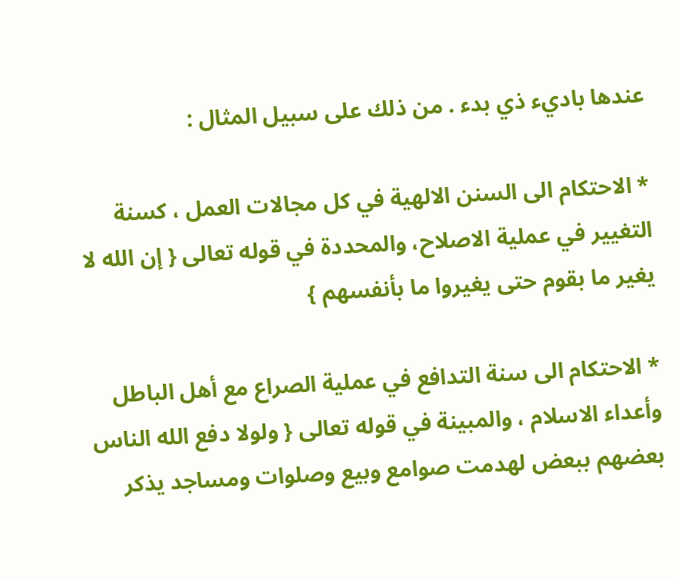عندها باديء ذي بدء . من ذلك على سبيل المثال :

* الاحتكام الى السنن الالهية في كل مجالات العمل ، كسنة التغيير في عملية الاصلاح، والمحددة في قوله تعالى { إن الله لا يغير ما بقوم حتى يغيروا ما بأنفسهم }

* الاحتكام الى سنة التدافع في عملية الصراع مع أهل الباطل وأعداء الاسلام ، والمبينة في قوله تعالى { ولولا دفع الله الناس بعضهم ببعض لهدمت صوامع وبيع وصلوات ومساجد يذكر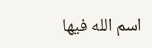اسم الله فيها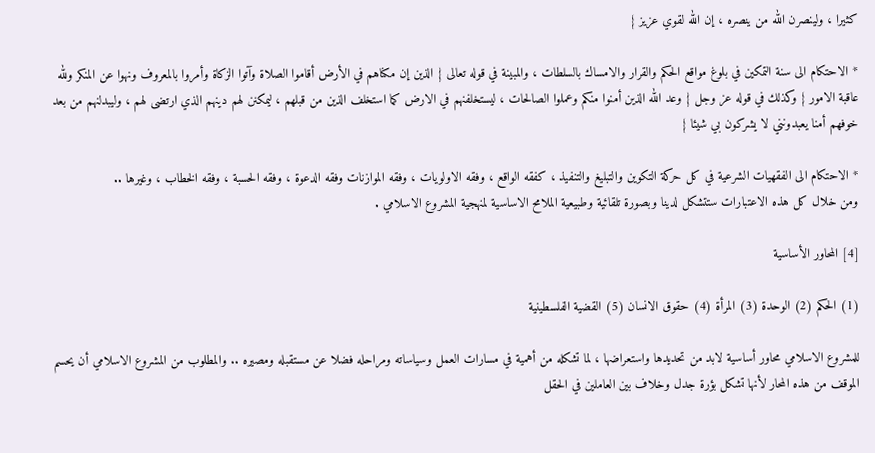كثيرا ، ولينصرن الله من ينصره ، إن الله لقوي عزيز }

* الاحتكام الى سنة التمكين في بلوغ مواقع الحكم والقرار والامساك بالسلطات ، والمبينة في قوله تعالى { الذين إن مكناهم في الأرض أقاموا الصلاة وآتوا الزكاة وأمروا بالمعروف ونهوا عن المنكر ولله عاقبة الامور } وكذلك في قوله عز وجل { وعد الله الذين أمنوا منكم وعملوا الصالحات ، ليستخلفنهم في الارض كما استخلف الذين من قبلهم ، ليمكنن لهم دينهم الذي ارتضى لهم ، وليبدلنهم من بعد خوفهم أمنا يعبدونني لا يشركون بي شيئا }

* الاحتكام الى الفقهيات الشرعية في كل حركة التكوين والتبليغ والتنفيذ ، كفقه الواقع ، وفقه الاولويات ، وفقه الموازنات وفقه الدعوة ، وفقه الحسبة ، وفقه الخطاب ، وغيرها ..
ومن خلال كل هذه الاعتبارات ستتشكل لدينا وبصورة تلقائية وطبيعية الملامح الاساسية لمنهجية المشروع الاسلامي .

[4] المحاور الأساسية

(1) الحكم (2) الوحدة (3) المرأة (4) حقوق الانسان (5) القضية الفلسطينية

للمشروع الاسلامي محاور أساسية لابد من تحديدها واستعراضها ، لما تشكله من أهمية في مسارات العمل وسياساته ومراحله فضلا عن مستقبله ومصيره .. والمطلوب من المشروع الاسلامي أن يحسم الموقف من هذه المحار لأنها تشكل بؤرة جدل وخلاف بين العاملين في الحقل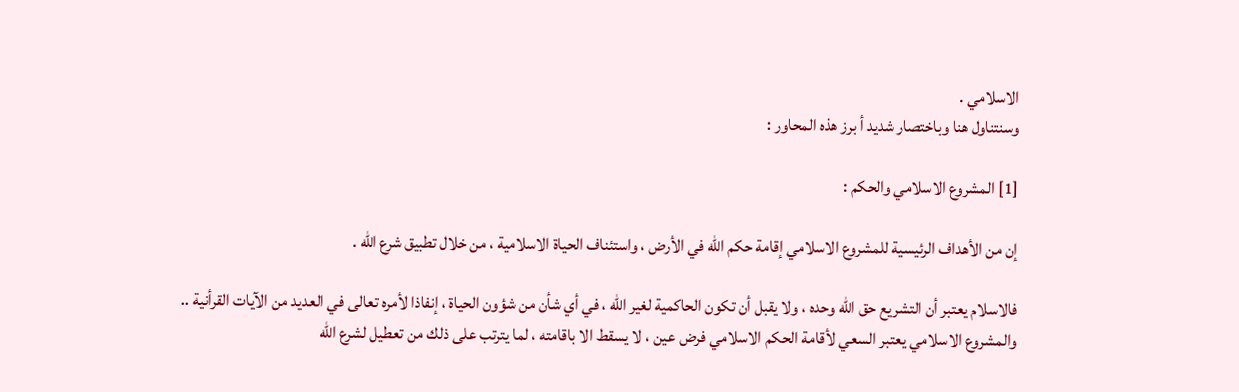الاسلامي .
وسنتناول هنا وباختصار شديد أ برز هذه المحاور :

[1] المشروع الاسلامي والحكم :

إن من الأهداف الرئيسية للمشروع الاسلامي إقامة حكم الله في الأرض ، واستئناف الحياة الاسلامية ، من خلال تطبيق شرع الله .

فالاسلام يعتبر أن التشريع حق الله وحده ، ولا يقبل أن تكون الحاكمية لغير الله ، في أي شأن من شؤون الحياة ، إنفاذا لأمره تعالى في العديد من الآيات القرأنية ..
والمشروع الاسلامي يعتبر السعي لأقامة الحكم الاسلامي فرض عين ، لا يسقط الا باقامته ، لما يترتب على ذلك من تعطيل لشرع الله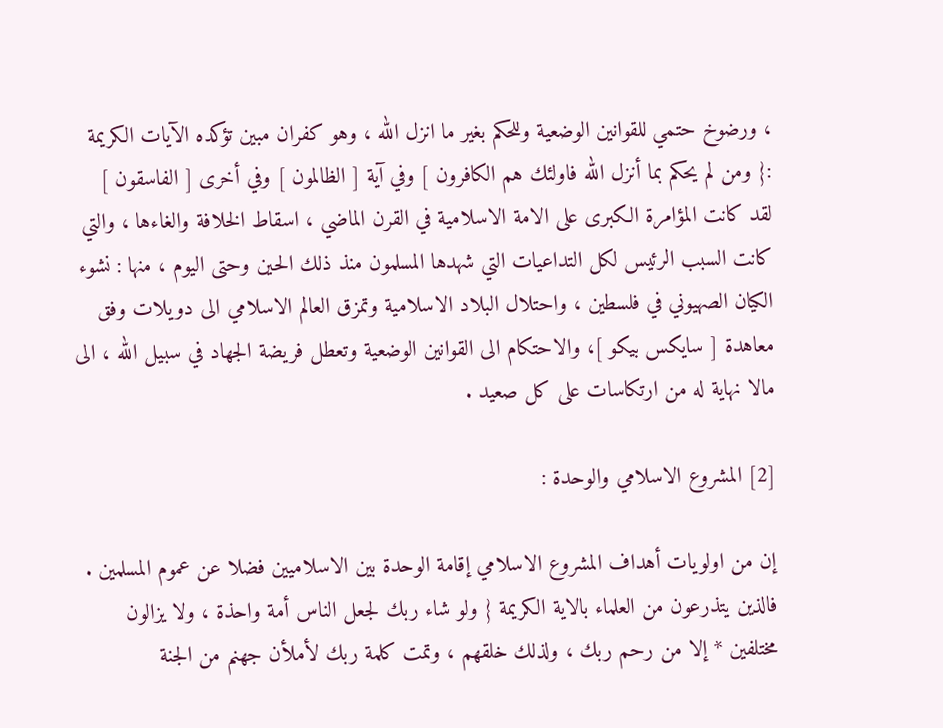، ورضوخ حتمي للقوانين الوضعية وللحكم بغير ما انزل الله ، وهو كفران مبين تؤكده الآيات الكريمة :{ ومن لم يحكم بما أنزل الله فاولئك هم الكافرون ] وفي آية [ الظالمون ] وفي أخرى [ الفاسقون ]
لقد كانت المؤامرة الكبرى على الامة الاسلامية في القرن الماضي ، اسقاط الخلافة والغاءها ، والتي كانت السبب الرئيس لكل التداعيات التي شهدها المسلمون منذ ذلك الحين وحتى اليوم ، منها : نشوء الكيان الصهيوني في فلسطين ، واحتلال البلاد الاسلامية وتمزق العالم الاسلامي الى دويلات وفق معاهدة [ سايكس بيكو ]، والاحتكام الى القوانين الوضعية وتعطل فريضة الجهاد في سبيل الله ، الى مالا نهاية له من ارتكاسات على كل صعيد .

[2] المشروع الاسلامي والوحدة :

إن من اولويات أهداف المشروع الاسلامي إقامة الوحدة بين الاسلاميين فضلا عن عموم المسلمين . فالذين يتذرعون من العلماء بالاية الكريمة { ولو شاء ربك لجعل الناس أمة واحذة ، ولا يزالون مختلفين * إلا من رحم ربك ، ولذلك خلقهم ، وتمت كلمة ربك لأملأن جهنم من الجنة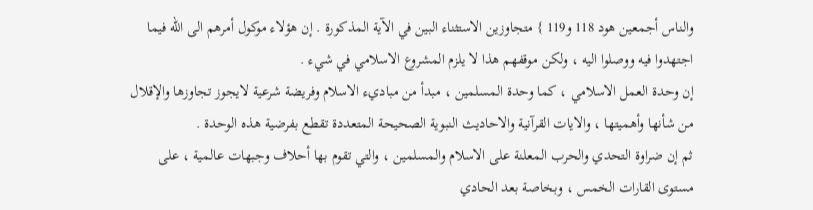والناس أجمعين هود 118 و119 } متجاوزين الاستثناء البين في الآية المذكورة . إن هؤلاء موكول أمرهم الى الله فيما اجتهدوا فيه ووصلوا اليه ، ولكن موقفهم هذا لا يلزم المشروع الاسلامي في شيء .
إن وحدة العمل الاسلامي ، كما وحدة المسلمين ، مبدأ من مباديء الاسلام وفريضة شرعية لايجوز تجاوزها والإقلال من شأنها وأهميتها ، والايات القرآنية والاحاديث النبوية الصحيحة المتعددة تقطع بفرضية هذه الوحدة .
ثم إن ضراوة التحدي والحرب المعلنة على الاسلام والمسلمين ، والتي تقوم بها أحلاف وجبهات عالمية ، على مستوى القارات الخمس ، وبخاصة بعد الحادي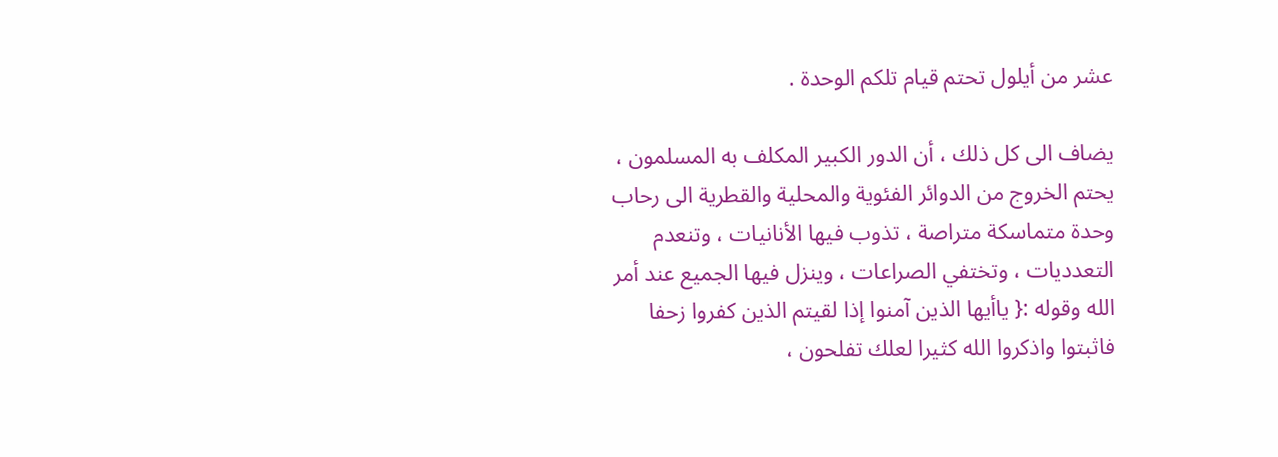عشر من أيلول تحتم قيام تلكم الوحدة .

يضاف الى كل ذلك ، أن الدور الكبير المكلف به المسلمون ، يحتم الخروج من الدوائر الفئوية والمحلية والقطرية الى رحاب وحدة متماسكة متراصة ، تذوب فيها الأنانيات ، وتنعدم التعدديات ، وتختفي الصراعات ، وينزل فيها الجميع عند أمر الله وقوله :{ ياأيها الذين آمنوا إذا لقيتم الذين كفروا زحفا فاثبتوا واذكروا الله كثيرا لعلك تفلحون ،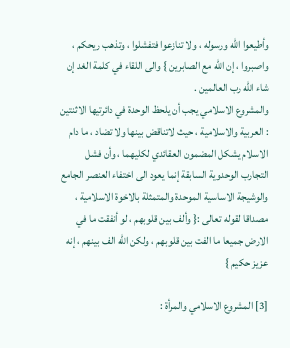وأطيعوا الله ورسوله ، ولا تنازعوا فتفشلوا ، وتذهب ريحكم ، واصبروا ، إن الله مع الصابرين } والى اللقاء في كلمة الغد إن شاء الله رب العالمين .
والمشروع الاسلامي يجب أن يلحظ الوحدة في دائرتيها الاثنتين : العربية والاسلامية ، حيث لاتناقض بينها ولا تضاد ، ما دام الاسلام يشكل المضمون العقائدي لكليهما ، وأن فشل التجارب الوحدوية السابقة إنما يعود الى اختفاء العنصر الجامع والوشيجة الاساسية الموحدة والمتمثلة بالاخوة الاسلامية ، مصداقا لقوله تعالى :{ وألف بين قلوبهم ، لو أنفقت ما في الارض جميعا ما الفت بين قلوبهم ، ولكن الله الف بينهم ، إنه عزيز حكيم }

[3] المشروع الاسلامي والمرأة :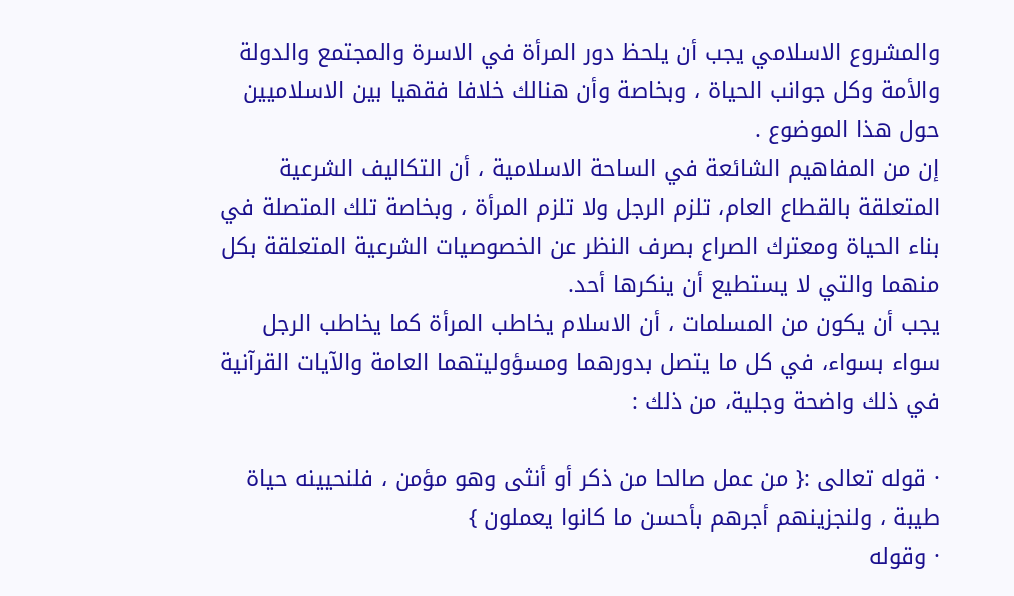والمشروع الاسلامي يجب أن يلحظ دور المرأة في الاسرة والمجتمع والدولة والأمة وكل جوانب الحياة ، وبخاصة وأن هنالك خلافا فقهيا بين الاسلاميين حول هذا الموضوع .
إن من المفاهيم الشائعة في الساحة الاسلامية ، أن التكاليف الشرعية المتعلقة بالقطاع العام، تلزم الرجل ولا تلزم المرأة ، وبخاصة تلك المتصلة في بناء الحياة ومعترك الصراع بصرف النظر عن الخصوصيات الشرعية المتعلقة بكل منهما والتي لا يستطيع أن ينكرها أحد.
يجب أن يكون من المسلمات ، أن الاسلام يخاطب المرأة كما يخاطب الرجل سواء بسواء، في كل ما يتصل بدورهما ومسؤوليتهما العامة والآيات القرآنية في ذلك واضحة وجلية، من ذلك :

· قوله تعالى :{ من عمل صالحا من ذكر أو أنثى وهو مؤمن ، فلنحيينه حياة طيبة ، ولنجزينهم أجرهم بأحسن ما كانوا يعملون }
· وقوله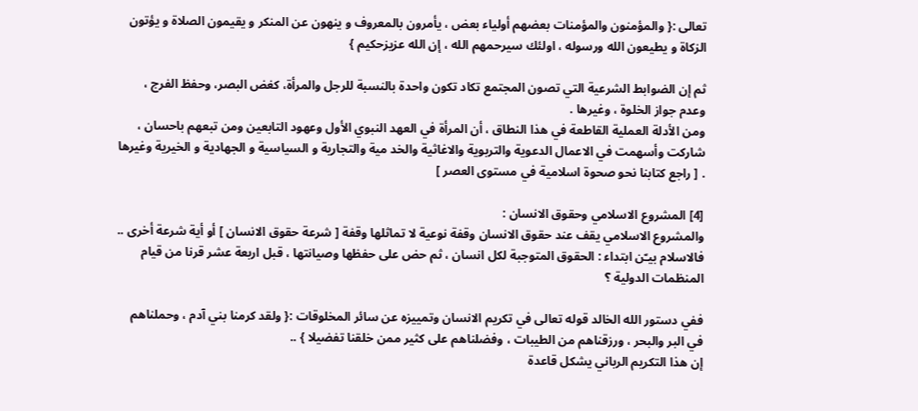تعالى :{ والمؤمنون والمؤمنات بعضهم أولياء بعض ، يأمرون بالمعروف و ينهون عن المنكر و يقيمون الصلاة و يؤتون الزكاة و يطيعون الله ورسوله ، اولئك سيرحمهم الله ، إن الله عزيزحكيم }

ثم إن الضوابط الشرعية التي تصون المجتمع تكاد تكون واحدة بالنسبة للرجل والمرأة، كغض البصر، وحفظ الفرج ، وعدم جواز الخلوة ، وغيرها .
ومن الأدلة العملية القاطعة في هذا النطاق ، أن المرأة في العهد النبوي الأول وعهود التابعين ومن تبعهم باحسان ، شاركت وأسهمت في الاعمال الدعوية والتربوية والاغاثية والخد مية والتجارية و السياسية و الجهادية و الخيرية وغيرها . [ راجع كتابنا نحو صحوة اسلامية في مستوى العصر ]

[4] المشروع الاسلامي وحقوق الانسان :
والمشروع الاسلامي يقف عند حقوق الانسان وقفة نوعية لا تماثلها وقفة [ شرعة حقوق الانسان ] أو أية شرعة أخرى .. فالاسلام بيـّن ابتداء : الحقوق المتوجبة لكل انسان ، ثم حض على حفظها وصيانتها ، قبل اربعة عشر قرنا من قيام المنظمات الدولية ؟

ففي دستور الله الخالد قوله تعالى في تكريم الانسان وتمييزه عن سائر المخلوقات :{ ولقد كرمنا بني آدم ، وحملناهم في البر والبحر ، ورزقناهم من الطيبات ، وفضلناهم على كثير ممن خلقنا تفضيلا } ..
إن هذا التكريم الرباني يشكل قاعدة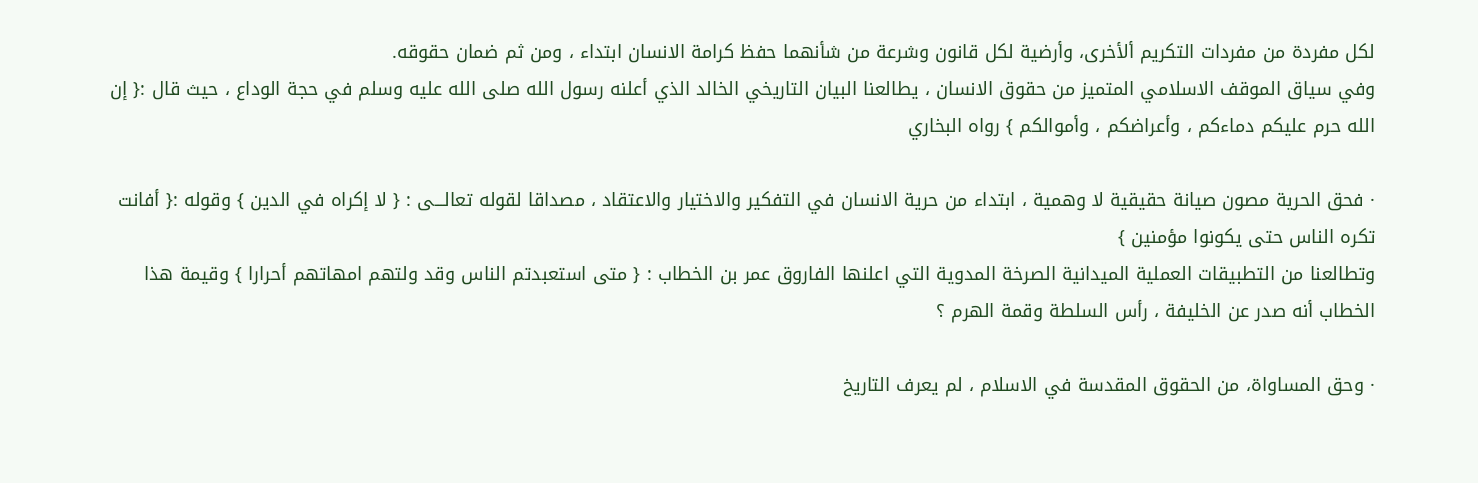لكل مفردة من مفردات التكريم ألأخرى، وأرضية لكل قانون وشرعة من شأنهما حفظ كرامة الانسان ابتداء ، ومن ثم ضمان حقوقه.
وفي سياق الموقف الاسلامي المتميز من حقوق الانسان ، يطالعنا البيان التاريخي الخالد الذي أعلنه رسول الله صلى الله عليه وسلم في حجة الوداع ، حيث قال :{ إن الله حرم عليكم دماءكم ، وأعراضكم ، وأموالكم } رواه البخاري

· فحق الحرية مصون صيانة حقيقية لا وهمية ، ابتداء من حرية الانسان في التفكير والاختيار والاعتقاد ، مصداقا لقوله تعالـــى : { لا إكراه في الدين } وقوله :{ أفانت تكره الناس حتى يكونوا مؤمنين }
وتطالعنا من التطبيقات العملية الميدانية الصرخة المدوية التي اعلنها الفاروق عمر بن الخطاب : { متى استعبدتم الناس وقد ولتهم امهاتهم أحرارا } وقيمة هذا الخطاب أنه صدر عن الخليفة ، رأس السلطة وقمة الهرم ؟

· وحق المساواة، من الحقوق المقدسة في الاسلام ، لم يعرف التاريخ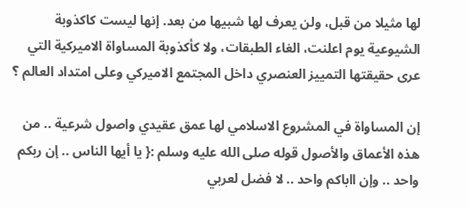لها مثيلا من قبل، ولن يعرف لها شبيها من بعد. إنها ليست كاكذوبة الشيوعية يوم اعلنت، الغاء الطبقات، ولا كأكذوبة المساواة الاميركية التي عرى حقيقتها التمييز العنصري داخل المجتمع الاميركي وعلى امتداد العالم ؟

إن المساواة في المشروع الاسلامي لها عمق عقيدي واصول شرعية .. من هذه الأعماق والأصول قوله صلى الله عليه وسلم :{ يا أيها الناس .. إن ربكم واحد .. وإن ااباكم واحد .. لا فضل لعربي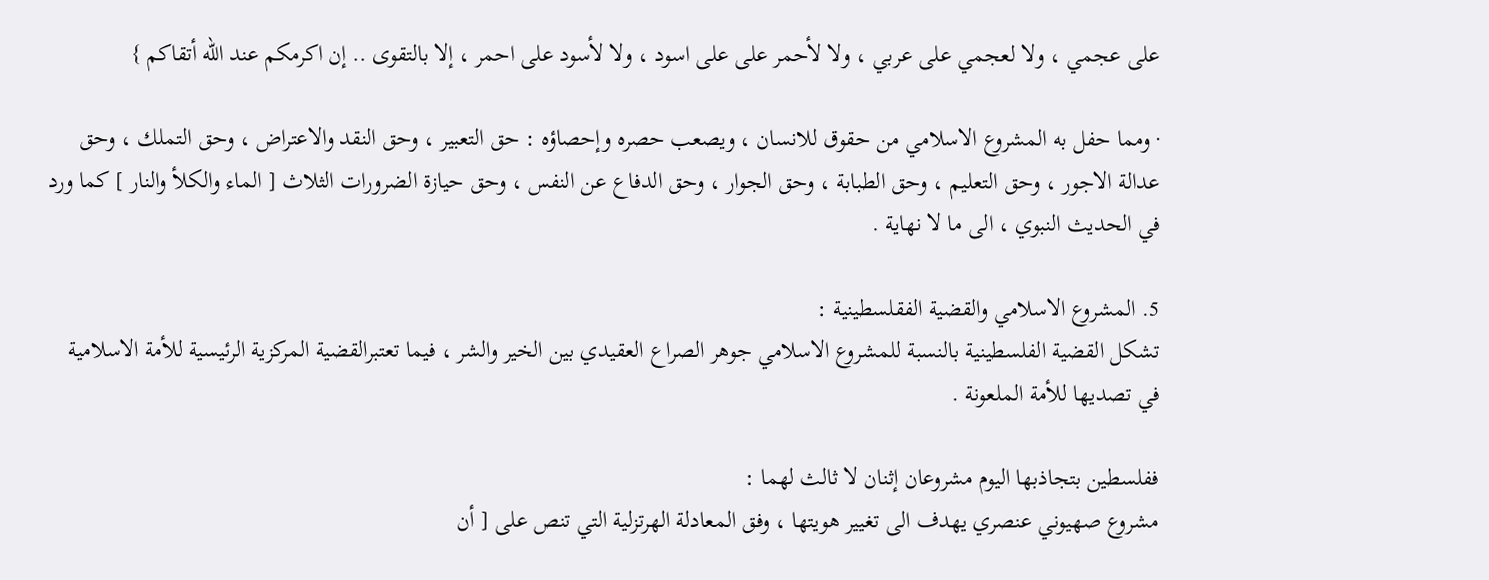على عجمي ، ولا لعجمي على عربي ، ولا لأحمر على على اسود ، ولا لأسود على احمر ، إلا بالتقوى .. إن اكرمكم عند الله أتقاكم }

· ومما حفل به المشروع الاسلامي من حقوق للانسان ، ويصعب حصره وإحصاؤه : حق التعبير ، وحق النقد والاعتراض ، وحق التملك ، وحق عدالة الاجور ، وحق التعليم ، وحق الطبابة ، وحق الجوار ، وحق الدفاع عن النفس ، وحق حيازة الضرورات الثلاث [ الماء والكلأ والنار ] كما ورد في الحديث النبوي ، الى ما لا نهاية .

5. المشروع الاسلامي والقضية الفقلسطينية :
تشكل القضية الفلسطينية بالنسبة للمشروع الاسلامي جوهر الصراع العقيدي بين الخير والشر ، فيما تعتبرالقضية المركزية الرئيسية للأمة الاسلامية في تصديها للأمة الملعونة .

ففلسطين بتجاذبها اليوم مشروعان إثنان لا ثالث لهما :
مشروع صهيوني عنصري يهدف الى تغيير هويتها ، وفق المعادلة الهرتزلية التي تنص على [ أن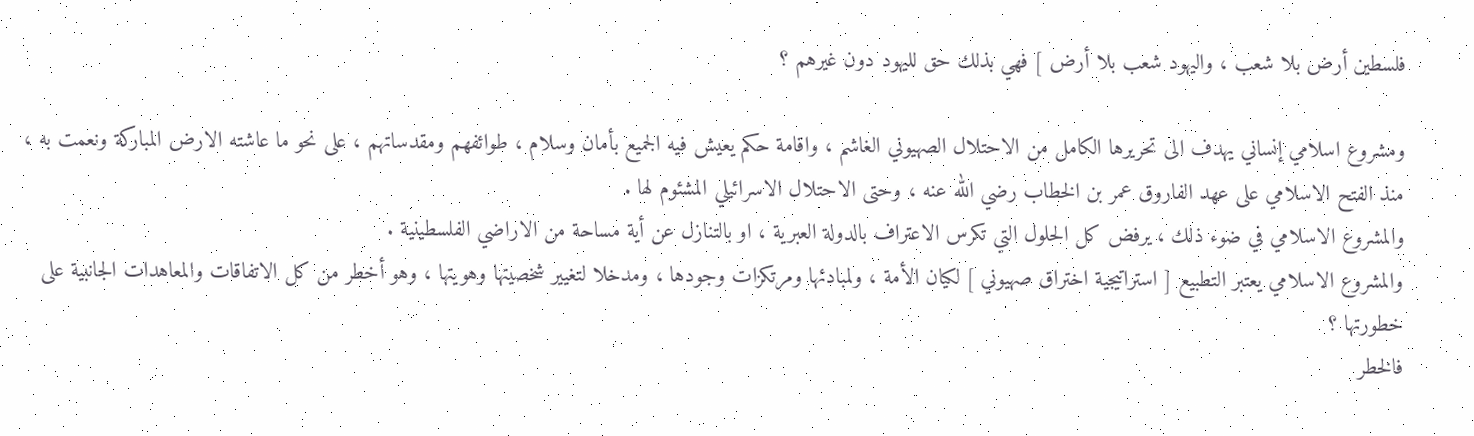فلسطين أرض بلا شعب ، واليهود شعب بلا أرض ] فهي بذلك حق لليهود دون غيرهم ؟

ومشروع اسلامي إنساني يهدف الى تحريرها الكامل من الاحتلال الصهيوني الغاشم ، واقامة حكم يعيش فيه الجميع بأمان وسلام ، طوائفهم ومقدساتهم ، على نحو ما عاشته الارض المباركة ونعمت به ، منذ الفتح الاسلامي على عهد الفاروق عمر بن الخطاب رضي الله عنه ، وحتى الاحتلال الاسرائيلي المشئوم لها .
والمشروع الاسلامي في ضوء ذلك ، يرفض كل الحلول التي تكرس الاعتراف بالدولة العبرية ، او بالتنازل عن أية مساحة من الاراضي الفلسطينية .
والمشروع الاسلامي يعتبر التطبيع [ استراتيجية اختراق صهيوني ] لكيان الأمة ، ولمبادئها ومرتكزات وجودها ، ومدخلا لتغيير شخصيتها وهويتها ، وهو أخطر من كل الاتفاقات والمعاهدات الجانبية على خطورتها ؟
فالخطر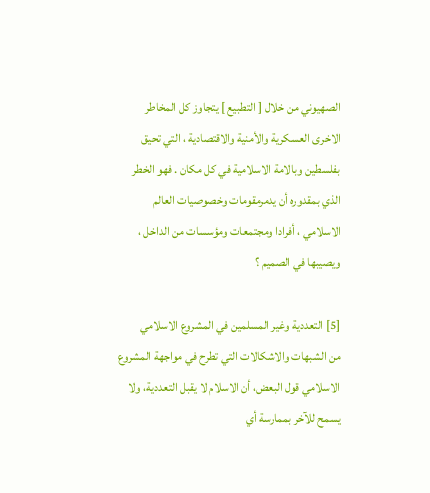الصهيوني من خلال [ التطبيع ] يتجاوز كل المخاطر الاخرى العسكرية والأمنية والاقتصادية ، التي تحيق بفلسطين وبالامة الاسلامية في كل مكان . فهو الخطر الذي بمقدوره أن يدمرمقومات وخصوصيات العالم الاسلامي ، أفرادا ومجتمعات ومؤسسات من الداخل ، ويصيبها في الصميم ؟

[5] التعددية وغير المسلمين في المشروع الاسلامي
من الشبهات والاشكالات التي تطرح في مواجهة المشروع الاسلامي قول البعض، أن الاسلام لا يقبل التعددية، ولا يسمح للآخر بممارسة أي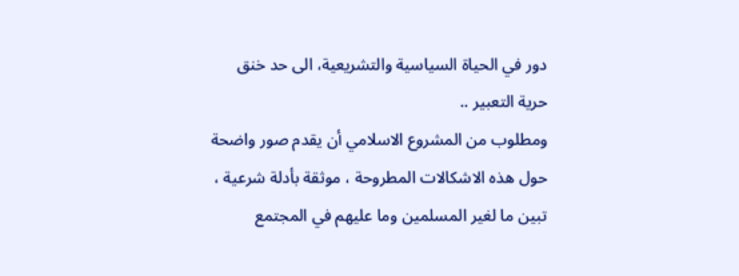دور في الحياة السياسية والتشريعية، الى حد خنق حرية التعبير ..
ومطلوب من المشروع الاسلامي أن يقدم صور واضحة حول هذه الاشكالات المطروحة ، موثقة بأدلة شرعية ، تبين ما لغير المسلمين وما عليهم في المجتمع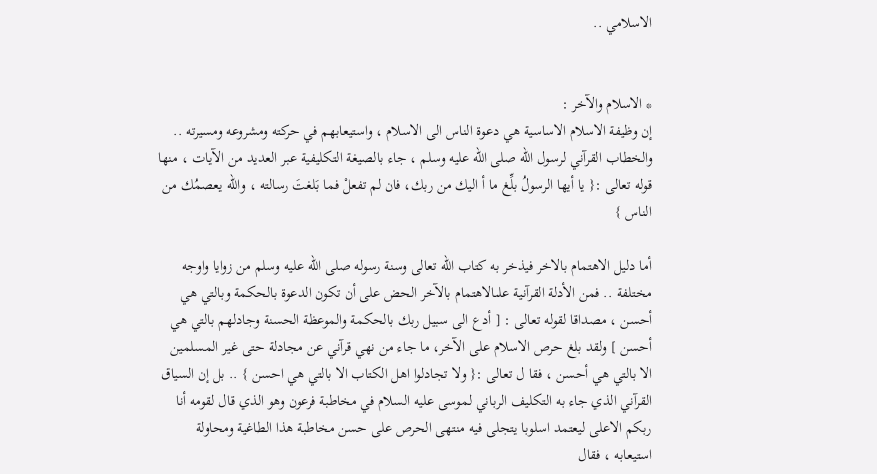الاسلامي ..


* الاسلام والآخر :
إن وظيفة الاسلام الاساسية هي دعوة الناس الى الاسلام ، واستيعابهم في حركته ومشروعه ومسيرته .. والخطاب القرآني لرسول الله صلى الله عليه وسلم ، جاء بالصيغة التكليفية عبر العديد من الآيات ، منها قوله تعالى :{ يا أيها الرسولُ بلِّغ ما أ اليك من ربك، فان لم تفعلْ فما بَلغتَ رسالته ، والله يعصمُك من الناس }

أما دليل الاهتمام بالاخر فيذخر به كتاب الله تعالى وسنة رسوله صلى الله عليه وسلم من زوايا واوجه مختلفة .. فمن الأدلة القرآنية علىالاهتمام بالآخر الحض على أن تكون الدعوة بالحكمة وبالتي هي أحسن ، مصداقا لقوله تعالى : [ أدع الى سبيل ربك بالحكمة والموعظة الحسنة وجادلهم بالتي هي أحسن ] ولقد بلغ حرص الاسلام على الآخر، ما جاء من نهي قرآني عن مجادلة حتى غير المسلمين الا بالتي هي أحسن ، فقا ل تعالى :{ ولا تجادلوا اهل الكتاب الا بالتي هي احسن } .. بل إن السياق القرآني الذي جاء به التكليف الرباني لموسى عليه السلام في مخاطبة فرعون وهو الذي قال لقومه أنا ربكم الاعلى ليعتمد اسلوبا يتجلى فيه منتهى الحرص على حسن مخاطبة هذا الطاغية ومحاولة استيعابه ، فقال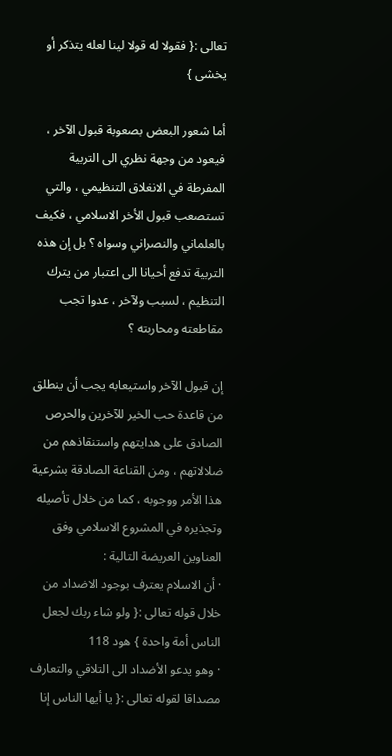تعالى :{ فقولا له قولا لينا لعله يتذكر أو يخشى }

أما شعور البعض بصعوبة قبول الآخر ، فيعود من وجهة نظري الى التربية المفرطة في الانغلاق التنظيمي ، والتي تستصعب قبول الأخر الاسلامي ، فكيف بالعلماني والنصراني وسواه ؟ بل إن هذه التربية تدفع أحيانا الى اعتبار من يترك التنظيم ، لسبب ولآخر ، عدوا تجب مقاطعته ومحاربته ؟

إن قبول الآخر واستيعابه يجب أن ينطلق من قاعدة حب الخير للآخرين والحرص الصادق على هدايتهم واستنقاذهم من ضلالاتهم ، ومن القناعة الصادقة بشرعية هذا الأمر ووجوبه ، كما من خلال تأصيله وتجذيره في المشروع الاسلامي وفق العناوين العريضة التالية :
· أن الاسلام يعترف بوجود الاضداد من خلال قوله تعالى :{ ولو شاء ربك لجعل الناس أمة واحدة } هود 118
· وهو يدعو الأضداد الى التلاقي والتعارف مصداقا لقوله تعالى :{ يا أيها الناس إنا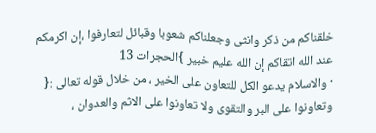خلقناكم من ذكر وانثى وجعلناكم شعوبا وقبائل لتعارفوا ،إن اكرمكم عند الله اتقاكم إن الله عليم خبير }الحجرات 13
· والاسلام يدعو الكل للتعاون على الخير ، من خلال قوله تعالى :{ وتعاونوا على البر والتقوى ولا تعاونوا على الاثم والعدوان ،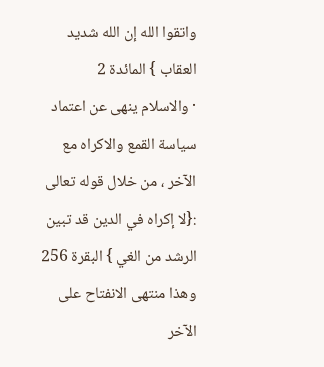واتقوا الله إن الله شديد العقاب } المائدة 2
· والاسلام ينهى عن اعتماد سياسة القمع والاكراه مع الآخر ، من خلال قوله تعالى :{لا إكراه في الدين قد تبين الرشد من الغي } البقرة 256 وهذا منتهى الانفتاح على الآخر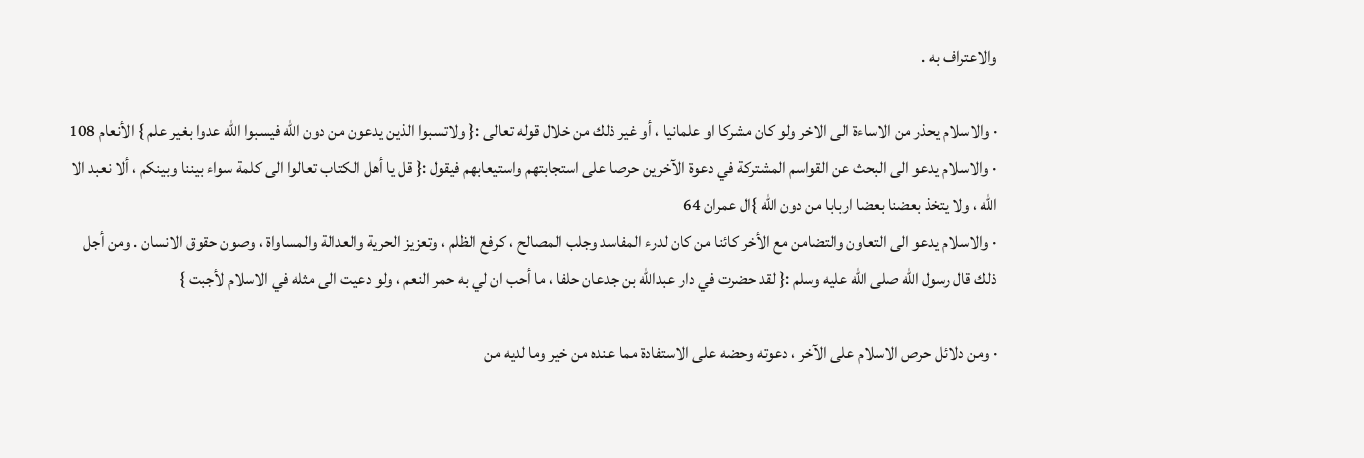والاعتراف به .

· والاسلام يحذر من الاساءة الى الاخر ولو كان مشركا او علمانيا ، أو غير ذلك من خلال قوله تعالى :{ ولاتسبوا الذين يدعون من دون الله فيسبوا الله عدوا بغير علم } الأنعام 108
· والاسلام يدعو الى البحث عن القواسم المشتركة في دعوة الآخرين حرصا على استجابتهم واستيعابهم فيقول :{ قل يا أهل الكتاب تعالوا الى كلمة سواء بيننا وبينكم ، ألا نعبد الا الله ، ولا يتخذ بعضنا بعضا اربابا من دون الله }ال عمران 64
· والاسلام يدعو الى التعاون والتضامن مع الأخر كائنا من كان لدرء المفاسد وجلب المصالح ، كرفع الظلم ، وتعزيز الحرية والعدالة والمساواة ، وصون حقوق الانسان . ومن أجل ذلك قال رسول الله صلى الله عليه وسلم :{ لقد حضرت في دار عبدالله بن جدعان حلفا ، ما أحب ان لي به حمر النعم ، ولو دعيت الى مثله في الاسلام لأجبت }

· ومن دلائل حرص الاسلام على الآخر ، دعوته وحضه على الاستفادة مما عنده من خير وما لديه من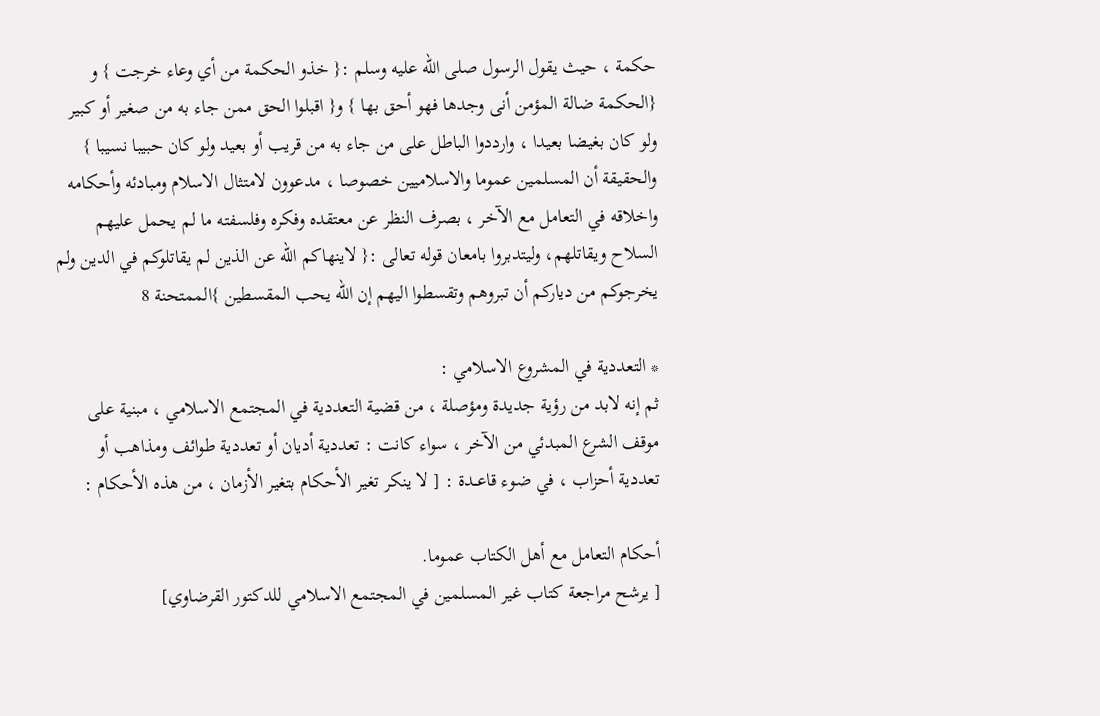حكمة ، حيث يقول الرسول صلى الله عليه وسلم :{ خذو الحكمة من أي وعاء خرجت } و {الحكمة ضالة المؤمن أنى وجدها فهو أحق بها } و{ اقبلوا الحق ممن جاء به من صغير أو كبير ولو كان بغيضا بعيدا ، وارددوا الباطل على من جاء به من قريب أو بعيد ولو كان حبيبا نسيبا }
والحقيقة أن المسلمين عموما والاسلاميين خصوصا ، مدعوون لامتثال الاسلام ومبادئه وأحكامه واخلاقه في التعامل مع الآخر ، بصرف النظر عن معتقده وفكره وفلسفته ما لم يحمل عليهم السلاح ويقاتلهم، وليتدبروا بامعان قوله تعالى :{ لاينهاكم الله عن الذين لم يقاتلوكم في الدين ولم يخرجوكم من دياركم أن تبروهم وتقسطوا اليهم إن الله يحب المقسطين }الممتحنة 8

* التعددية في المشروع الاسلامي :
ثم إنه لابد من رؤية جديدة ومؤصلة ، من قضية التعددية في المجتمع الاسلامي ، مبنية على موقف الشرع المبدئي من الآخر ، سواء كانت : تعددية أديان أو تعددية طوائف ومذاهب أو تعددية أحزاب ، في ضوء قاعــدة : [ لا ينكر تغير الأحكام بتغير الأزمان ، من هذه الأحكام :

أحكام التعامل مع أهل الكتاب عموما.
[ يرشح مراجعة كتاب غير المسلمين في المجتمع الاسلامي للدكتور القرضاوي]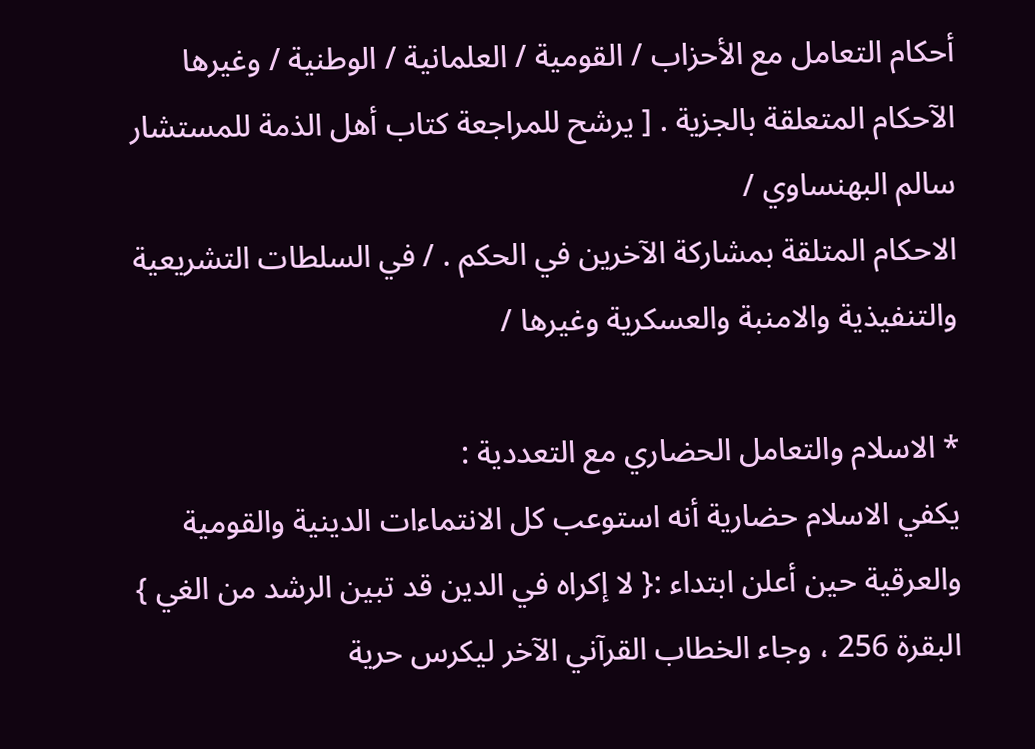أحكام التعامل مع الأحزاب / القومية / العلمانية / الوطنية / وغيرها
الآحكام المتعلقة بالجزية . [ يرشح للمراجعة كتاب أهل الذمة للمستشار سالم البهنساوي /
الاحكام المتلقة بمشاركة الآخرين في الحكم . / في السلطات التشريعية والتنفيذية والامنبة والعسكرية وغيرها /

* الاسلام والتعامل الحضاري مع التعددية :
يكفي الاسلام حضارية أنه استوعب كل الانتماءات الدينية والقومية والعرقية حين أعلن ابتداء :{ لا إكراه في الدين قد تبين الرشد من الغي } البقرة 256 ، وجاء الخطاب القرآني الآخر ليكرس حرية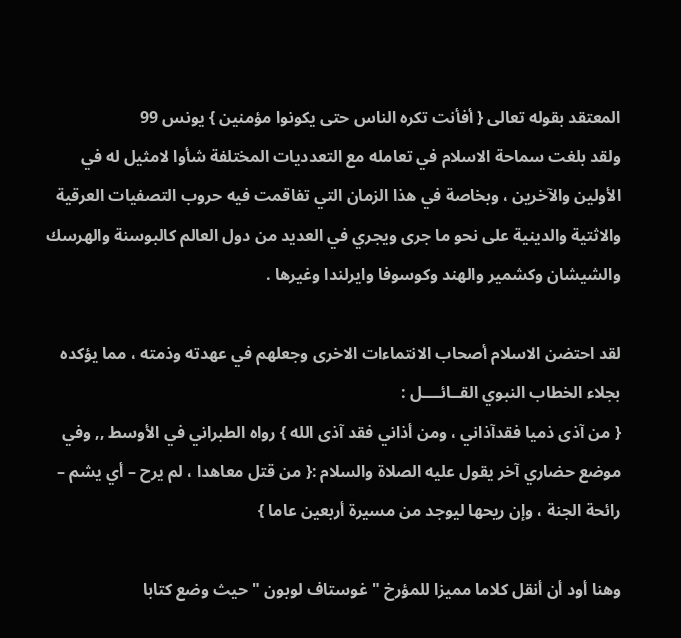المعتقد بقوله تعالى { أفأنت تكره الناس حتى يكونوا مؤمنين } يونس 99
ولقد بلغت سماحة الاسلام في تعامله مع التعدديات المختلفة شأوا لامثيل له في الأولين والآخرين ، وبخاصة في هذا الزمان التي تفاقمت فيه حروب التصفيات العرقية والاثتية والدينية على نحو ما جرى ويجري في العديد من دول العالم كالبوسنة والهرسك والشيشان وكشمير والهند وكوسوفا وايرلندا وغيرها .

لقد احتضن الاسلام أصحاب الانتماءات الاخرى وجعلهم في عهدته وذمته ، مما يؤكده بجلاء الخطاب النبوي القــائــــل :
{ من آذى ذميا فقدآذاني ، ومن أذاني فقد آذى الله } رواه الطبراني في الأوسط ,, وفي موضع حضاري آخر يقول عليه الصلاة والسلام :{ من قتل معاهدا ، لم يرح – أي يشم – رائحة الجنة ، وإن ريحها ليوجد من مسيرة أربعين عاما }

وهنا أود أن أنقل كلاما مميزا للمؤرخ " غوستاف لوبون " حيث وضع كتابا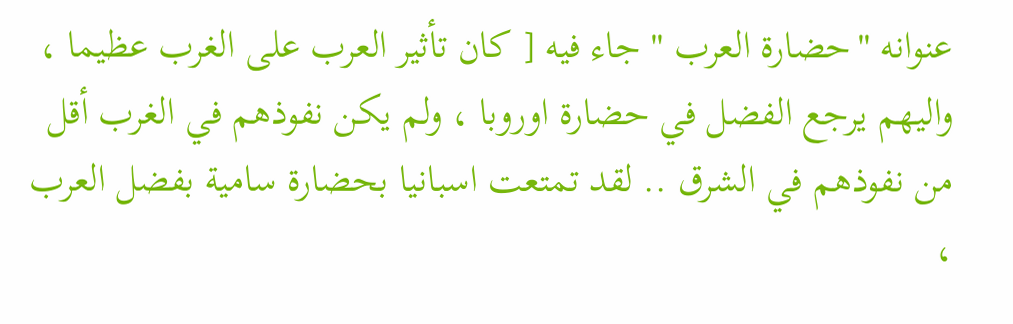عنوانه "حضارة العرب " جاء فيه [ كان تأثير العرب على الغرب عظيما ، واليهم يرجع الفضل في حضارة اوروبا ، ولم يكن نفوذهم في الغرب أقل من نفوذهم في الشرق .. لقد تمتعت اسبانيا بحضارة سامية بفضل العرب ،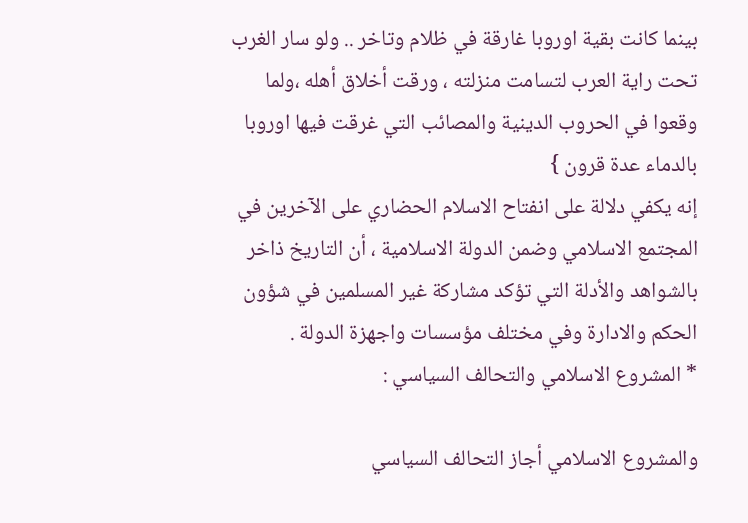بينما كانت بقية اوروبا غارقة في ظلام وتاخر .. ولو سار الغرب تحت راية العرب لتسامت منزلته ، ورقت أخلاق أهله ،ولما وقعوا في الحروب الدينية والمصائب التي غرقت فيها اوروبا بالدماء عدة قرون }
إنه يكفي دلالة على انفتاح الاسلام الحضاري على الآخرين في المجتمع الاسلامي وضمن الدولة الاسلامية ، أن التاريخ ذاخر بالشواهد والأدلة التي تؤكد مشاركة غير المسلمين في شؤون الحكم والادارة وفي مختلف مؤسسات واجهزة الدولة .
* المشروع الاسلامي والتحالف السياسي :

والمشروع الاسلامي أجاز التحالف السياسي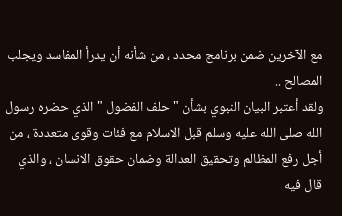مع الآخرين ضمن برنامج محدد ، من شأنه أن يدرأ المفاسد ويجلب المصالح ..
ولقد أعتبر البيان النبوي بشأن " حلف الفضول " الذي حضره رسول الله صلى الله عليه وسلم قبل الاسلام مع فئات وقوى متعددة ، من أجل رفع المظالم وتحقيق العدالة وضمان حقوق الانسان ، والذي قال فيه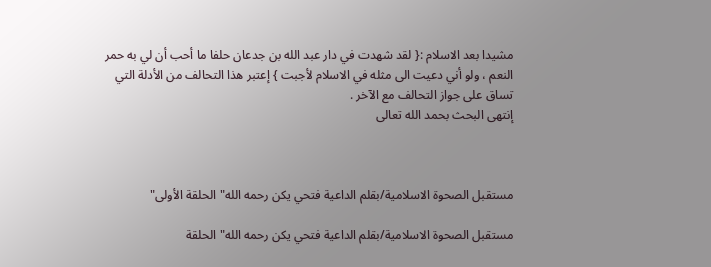مشيدا بعد الاسلام :{ لقد شهدت في دار عبد الله بن جدعان حلفا ما أحب أن لي به حمر النعم ، ولو أني دعيت الى مثله في الاسلام لأجبت } إعتبر هذا التحالف من الأدلة التي تساق على جواز التحالف مع الآخر .
إنتهى البحث بحمد الله تعالى



مستقبل الصحوة الاسلامية/بقلم الداعية فتحي يكن رحمه الله"الحلقة الأولى"

مستقبل الصحوة الاسلامية/بقلم الداعية فتحي يكن رحمه الله"الحلقة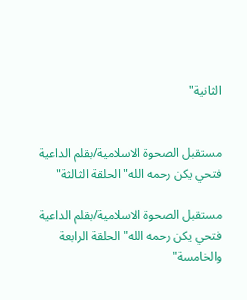الثانية"


مستقبل الصحوة الاسلامية/بقلم الداعية فتحي يكن رحمه الله"الحلقة الثالثة"

مستقبل الصحوة الاسلامية/بقلم الداعية فتحي يكن رحمه الله"الحلقة الرابعة والخامسة"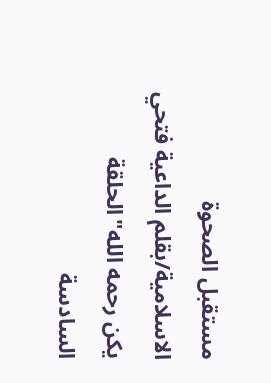مستقبل الصحوة الاسلامية/بقلم الداعية فتحي يكن رحمه الله"الحلقة السادسة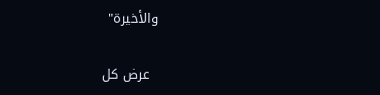والأخيرة"

  عرض كل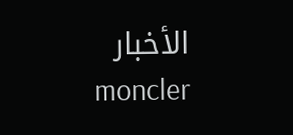الأخبار
moncler